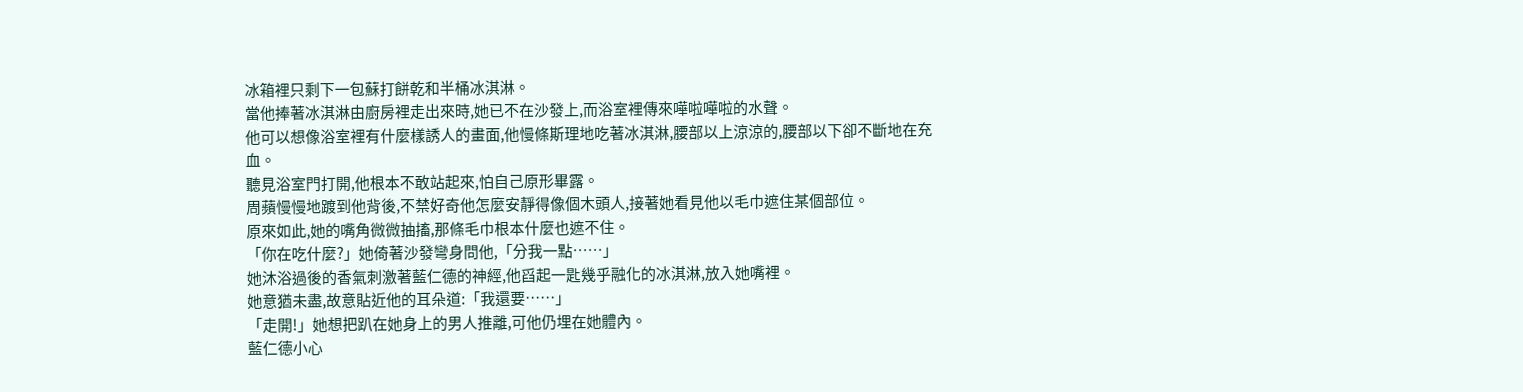冰箱裡只剩下一包蘇打餅乾和半桶冰淇淋。
當他捧著冰淇淋由廚房裡走出來時,她已不在沙發上,而浴室裡傳來嘩啦嘩啦的水聲。
他可以想像浴室裡有什麼樣誘人的畫面,他慢條斯理地吃著冰淇淋,腰部以上涼涼的,腰部以下卻不斷地在充血。
聽見浴室門打開,他根本不敢站起來,怕自己原形畢露。
周蘋慢慢地踱到他背後,不禁好奇他怎麼安靜得像個木頭人,接著她看見他以毛巾遮住某個部位。
原來如此,她的嘴角微微抽搐,那條毛巾根本什麼也遮不住。
「你在吃什麼?」她倚著沙發彎身問他,「分我一點……」
她沐浴過後的香氣刺激著藍仁德的神經,他舀起一匙幾乎融化的冰淇淋,放入她嘴裡。
她意猶未盡,故意貼近他的耳朵道:「我還要……」
「走開!」她想把趴在她身上的男人推離,可他仍埋在她體內。
藍仁德小心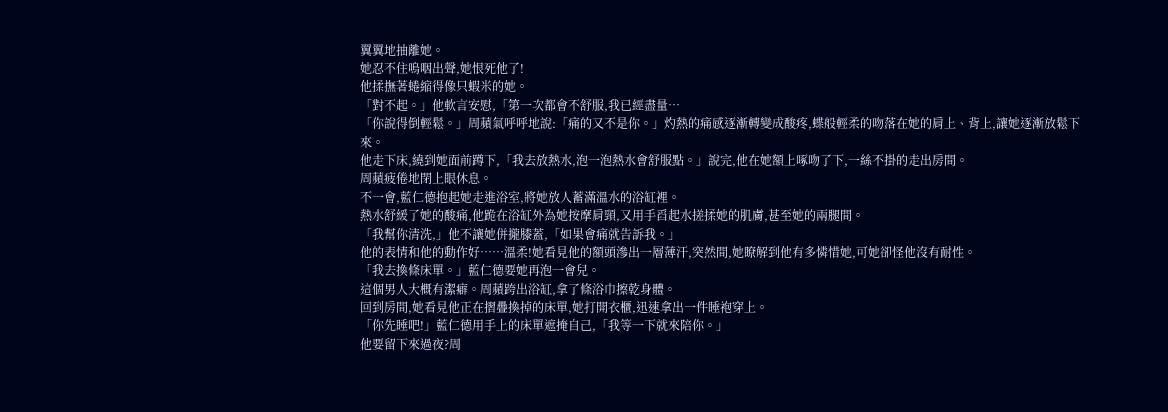翼翼地抽離她。
她忍不住嗚咽出聲,她恨死他了!
他揉撫著蜷縮得像只蝦米的她。
「對不起。」他軟言安慰,「第一次都會不舒服,我已經盡量…
「你說得倒輕鬆。」周蘋氣呼呼地說:「痛的又不是你。」灼熱的痛感逐漸轉變成酸疼,蝶般輕柔的吻落在她的肩上、背上,讓她逐漸放鬆下來。
他走下床,繞到她面前蹲下,「我去放熱水,泡一泡熱水會舒服點。」說完,他在她額上啄吻了下,一絲不掛的走出房間。
周蘋疲倦地閉上眼休息。
不一會,藍仁德抱起她走進浴室,將她放人蓄滿溫水的浴缸裡。
熱水舒緩了她的酸痛,他跪在浴缸外為她按摩肩頸,又用手舀起水搓揉她的肌膚,甚至她的兩腿間。
「我幫你清洗,」他不讓她併攏膝蓋,「如果會痛就告訴我。」
他的表情和他的動作好……溫柔!她看見他的額頭滲出一層薄汗,突然間,她瞭解到他有多憐惜她,可她卻怪他沒有耐性。
「我去換條床單。」藍仁德要她再泡一會兒。
這個男人大概有潔癖。周蘋跨出浴缸,拿了條浴巾擦乾身體。
回到房間,她看見他正在摺疊換掉的床單,她打開衣櫃,迅速拿出一件睡袍穿上。
「你先睡吧!」藍仁德用手上的床單遮掩自己,「我等一下就來陪你。」
他要留下來過夜?周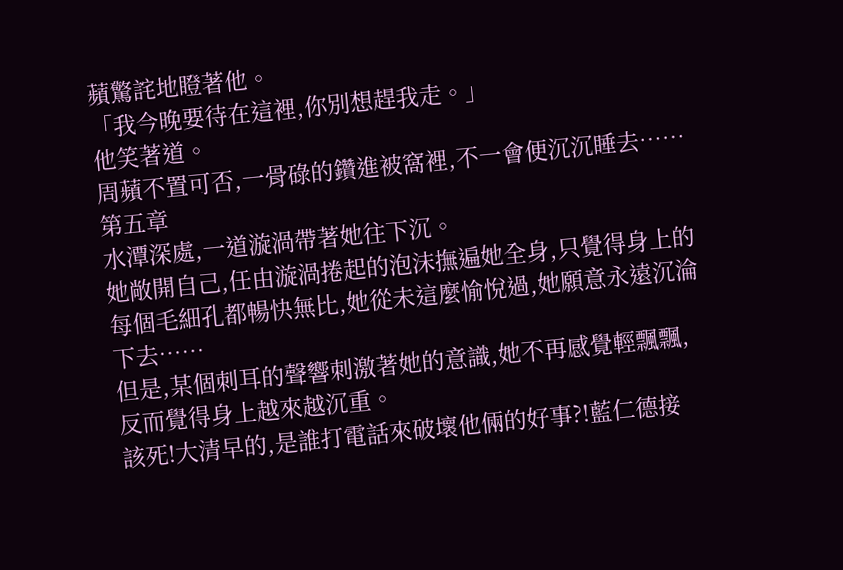蘋驚詫地瞪著他。
「我今晚要待在這裡,你別想趕我走。」
他笑著道。
周蘋不置可否,一骨碌的鑽進被窩裡,不一會便沉沉睡去……
第五章
水潭深處,一道漩渦帶著她往下沉。
她敞開自己,任由漩渦捲起的泡沫撫遍她全身,只覺得身上的每個毛細孔都暢快無比,她從未這麼愉悅過,她願意永遠沉淪下去……
但是,某個刺耳的聲響刺激著她的意識,她不再感覺輕飄飄,反而覺得身上越來越沉重。
該死!大清早的,是誰打電話來破壞他倆的好事?!藍仁德接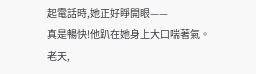起電話時,她正好睜開眼——
真是暢快!他趴在她身上大口喘著氣。老天,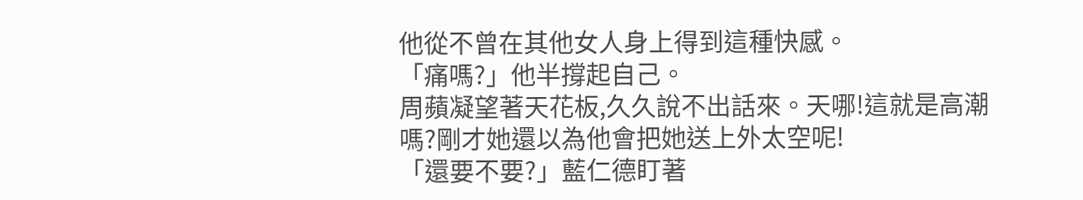他從不曾在其他女人身上得到這種快感。
「痛嗎?」他半撐起自己。
周蘋凝望著天花板,久久說不出話來。天哪!這就是高潮嗎?剛才她還以為他會把她送上外太空呢!
「還要不要?」藍仁德盯著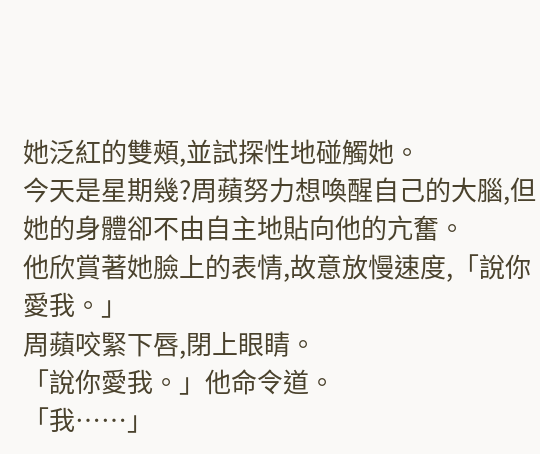她泛紅的雙頰,並試探性地碰觸她。
今天是星期幾?周蘋努力想喚醒自己的大腦,但她的身體卻不由自主地貼向他的亢奮。
他欣賞著她臉上的表情,故意放慢速度,「說你愛我。」
周蘋咬緊下唇,閉上眼睛。
「說你愛我。」他命令道。
「我……」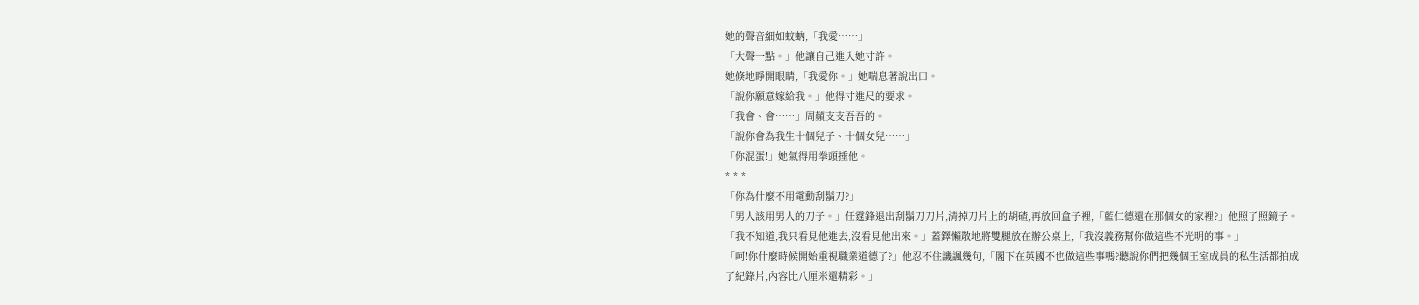她的聲音細如蚊蚋,「我愛……」
「大聲一點。」他讓自己進入她寸許。
她倏地睜開眼睛,「我愛你。」她喘息著說出口。
「說你願意嫁給我。」他得寸進尺的要求。
「我會、會……」周蘋支支吾吾的。
「說你會為我生十個兒子、十個女兒……」
「你混蛋!」她氣得用拳頭捶他。
* * *
「你為什麼不用電動刮鬍刀?」
「男人該用男人的刀子。」任霆鋒退出刮鬍刀刀片,清掉刀片上的胡碴,再放回盒子裡,「藍仁德還在那個女的家裡?」他照了照鏡子。
「我不知道,我只看見他進去,沒看見他出來。」蓋鐸懶散地將雙腿放在辦公桌上,「我沒義務幫你做這些不光明的事。」
「呵!你什麼時候開始重視職業道德了?」他忍不住譏諷幾句,「閣下在英國不也做這些事嗎?聽說你們把幾個王室成員的私生活都拍成了紀錄片,內容比八厘米還精彩。」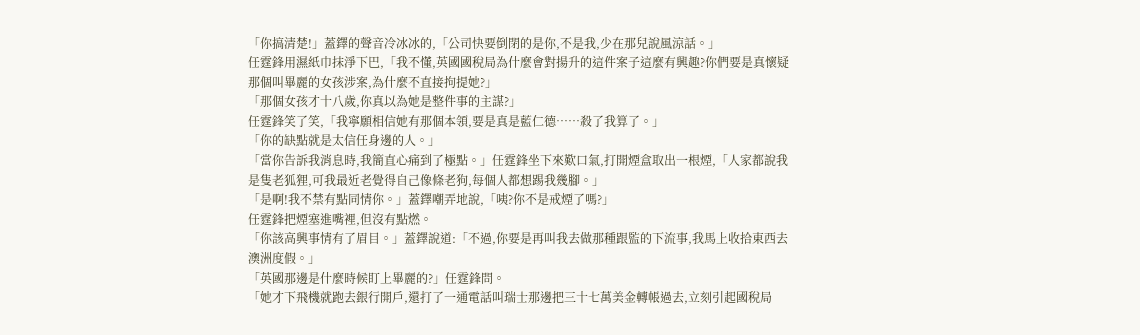「你搞清楚!」蓋鐸的聲音冷冰冰的,「公司快要倒閉的是你,不是我,少在那兒說風涼話。」
任霆鋒用濕紙巾抹淨下巴,「我不懂,英國國稅局為什麼會對揚升的這件案子這麼有興趣?你們要是真懷疑那個叫畢麗的女孩涉案,為什麼不直接拘提她?」
「那個女孩才十八歲,你真以為她是整件事的主謀?」
任霆鋒笑了笑,「我寧願相信她有那個本領,要是真是藍仁德……殺了我算了。」
「你的缺點就是太信任身邊的人。」
「當你告訴我消息時,我簡直心痛到了極點。」任霆鋒坐下來歎口氣,打開煙盒取出一根煙,「人家都說我是隻老狐狸,可我最近老覺得自己像條老狗,每個人都想踢我幾腳。」
「是啊!我不禁有點同情你。」蓋鐸嘲弄地說,「咦?你不是戒煙了嗎?」
任霆鋒把煙塞進嘴裡,但沒有點燃。
「你該高興事情有了眉目。」蓋鐸說道:「不過,你要是再叫我去做那種跟監的下流事,我馬上收拾東西去澳洲度假。」
「英國那邊是什麼時候盯上畢麗的?」任霆鋒問。
「她才下飛機就跑去銀行開戶,還打了一通電話叫瑞士那邊把三十七萬美金轉帳過去,立刻引起國稅局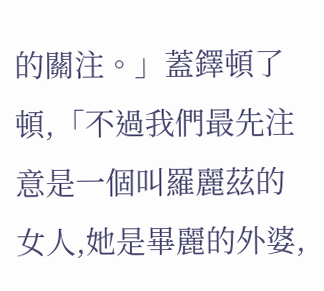的關注。」蓋鐸頓了頓,「不過我們最先注意是一個叫羅麗茲的女人,她是畢麗的外婆,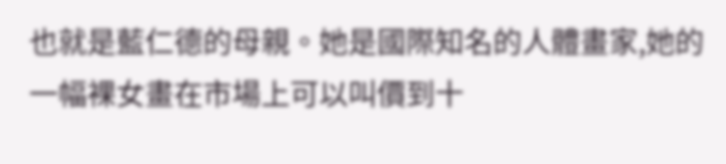也就是藍仁德的母親。她是國際知名的人體畫家,她的一幅裸女畫在市場上可以叫價到十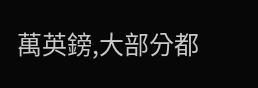萬英鎊,大部分都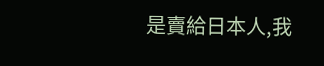是賣給日本人,我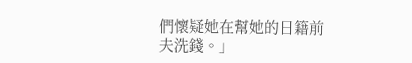們懷疑她在幫她的日籍前夫洗錢。」